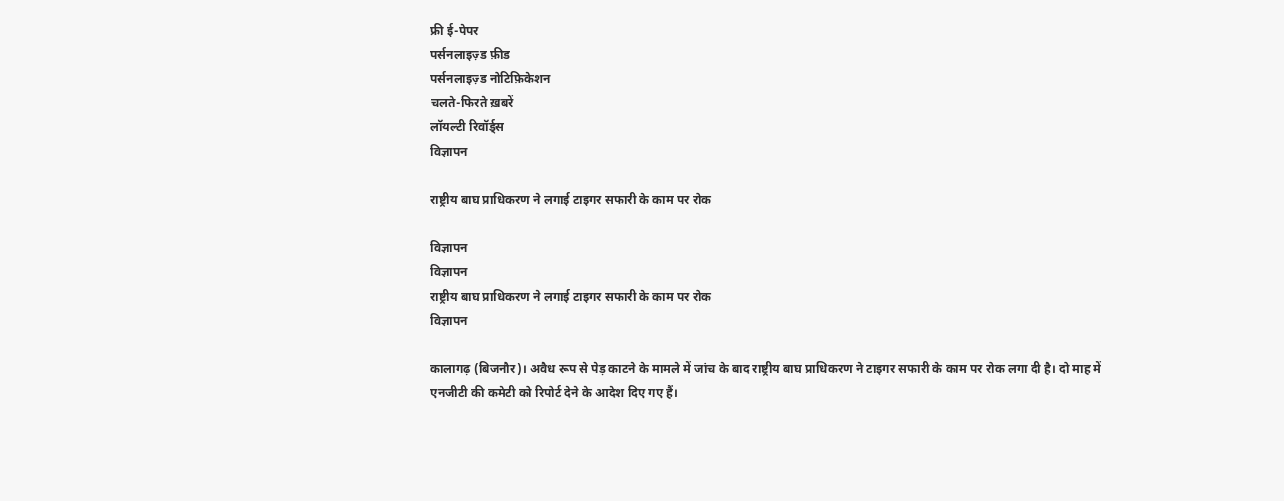फ्री ई-पेपर
पर्सनलाइज़्ड फ़ीड
पर्सनलाइज़्ड नोटिफ़िकेशन
चलते-फिरते ख़बरें
लॉयल्टी रिवॉर्ड्स
विज्ञापन

राष्ट्रीय बाघ प्राधिकरण ने लगाई टाइगर सफारी के काम पर रोक

विज्ञापन
विज्ञापन
राष्ट्रीय बाघ प्राधिकरण ने लगाई टाइगर सफारी के काम पर रोक
विज्ञापन

कालागढ़ (बिजनौर)। अवैध रूप से पेड़ काटने के मामले में जांच के बाद राष्ट्रीय बाघ प्राधिकरण ने टाइगर सफारी के काम पर रोक लगा दी है। दो माह में एनजीटी की कमेटी को रिपोर्ट देने के आदेश दिए गए हैं।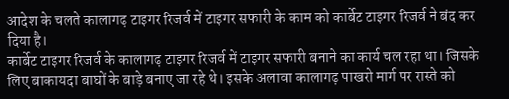आदेश के चलते कालागढ़ टाइगर रिजर्व में टाइगर सफारी के काम को कार्बेट टाइगर रिजर्व ने बंद कर दिया है।
कार्बेट टाइगर रिजर्व के कालागढ़ टाइगर रिजर्व में टाइगर सफारी बनाने का कार्य चल रहा था। जिसके लिए बाकायदा बाघों के बाड़े बनाए जा रहे थे। इसके अलावा कालागढ़ पाखरो मार्ग पर रास्ते को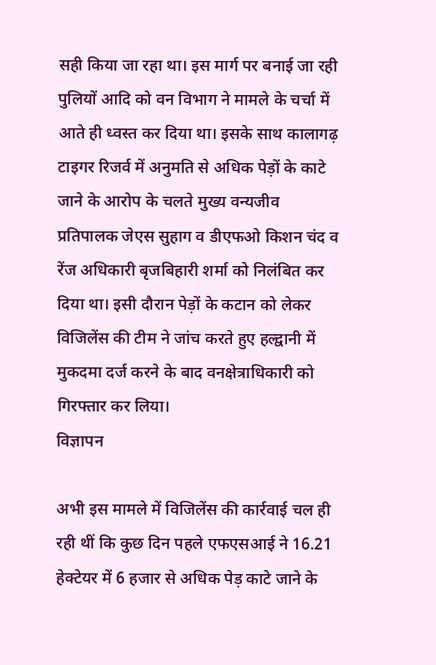सही किया जा रहा था। इस मार्ग पर बनाई जा रही पुलियों आदि को वन विभाग ने मामले के चर्चा में आते ही ध्वस्त कर दिया था। इसके साथ कालागढ़ टाइगर रिजर्व में अनुमति से अधिक पेड़ों के काटे जाने के आरोप के चलते मुख्य वन्यजीव प्रतिपालक जेएस सुहाग व डीएफओ किशन चंद व रेंज अधिकारी बृजबिहारी शर्मा को निलंबित कर दिया था। इसी दौरान पेड़ों के कटान को लेकर विजिलेंस की टीम ने जांच करते हुए हल्द्वानी में मुकदमा दर्ज करने के बाद वनक्षेत्राधिकारी को गिरफ्तार कर लिया।
विज्ञापन

अभी इस मामले में विजिलेंस की कार्रवाई चल ही रही थीं कि कुछ दिन पहले एफएसआई ने 16.21 हेक्टेयर में 6 हजार से अधिक पेड़ काटे जाने के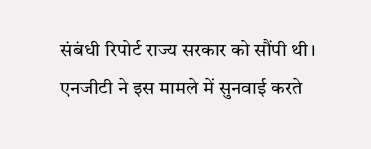संबंधी रिपोर्ट राज्य सरकार को सौंपी थी। एनजीटी ने इस मामले में सुनवाई करते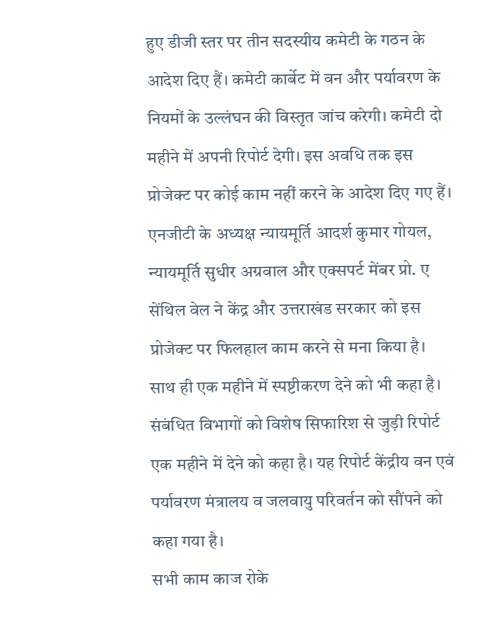हुए डीजी स्तर पर तीन सदस्यीय कमेटी के गठन के आदेश दिए हैं। कमेटी कार्बेट में वन और पर्यावरण के नियमों के उल्लंघन की विस्तृत जांच करेगी। कमेटी दो महीने में अपनी रिपोर्ट देगी। इस अवधि तक इस प्रोजेक्ट पर कोई काम नहीं करने के आदेश दिए गए हैं।
एनजीटी के अध्यक्ष न्यायमूर्ति आदर्श कुमार गोयल, न्यायमूर्ति सुधीर अग्रवाल और एक्सपर्ट मेंबर प्रो. ए सेंथिल वेल ने केंद्र और उत्तराखंड सरकार को इस प्रोजेक्ट पर फिलहाल काम करने से मना किया है। साथ ही एक महीने में स्पष्टीकरण देने को भी कहा है। संबंधित विभागों को विशेष सिफारिश से जुड़ी रिपोर्ट एक महीने में देने को कहा है। यह रिपोर्ट केंद्रीय वन एवं पर्यावरण मंत्रालय व जलवायु परिवर्तन को सौंपने को कहा गया है।
सभी काम काज रोके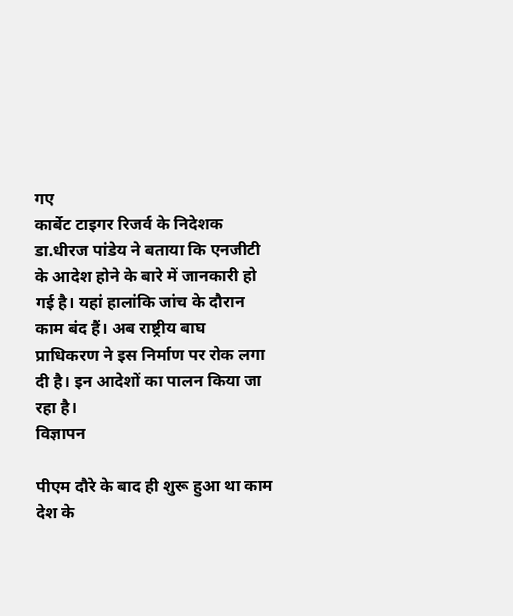गए
कार्बेट टाइगर रिजर्व के निदेशक डा.धीरज पांडेय ने बताया कि एनजीटी के आदेश होने के बारे में जानकारी हो गई है। यहां हालांकि जांच के दौरान काम बंद हैं। अब राष्ट्रीय बाघ प्राधिकरण ने इस निर्माण पर रोक लगा दी है। इन आदेशों का पालन किया जा रहा है।
विज्ञापन

पीएम दौरे के बाद ही शुरू हुआ था काम
देश के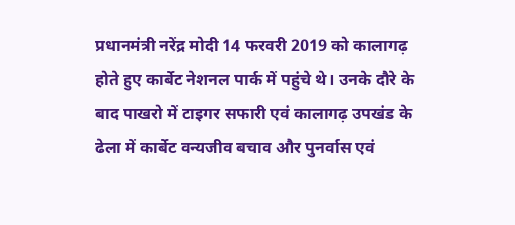प्रधानमंत्री नरेंद्र मोदी 14 फरवरी 2019 को कालागढ़ होते हुए कार्बेट नेशनल पार्क में पहुंचे थे। उनके दौरे के बाद पाखरो में टाइगर सफारी एवं कालागढ़ उपखंड के ढेला में कार्बेट वन्यजीव बचाव और पुनर्वास एवं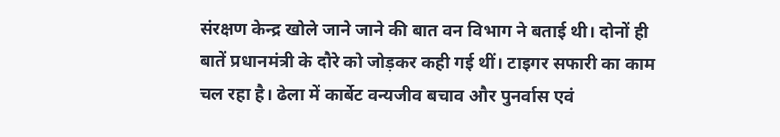संरक्षण केन्द्र खोले जाने जाने की बात वन विभाग ने बताई थी। दोनों ही बातें प्रधानमंत्री के दौरे को जोड़कर कही गई थीं। टाइगर सफारी का काम चल रहा है। ढेला में कार्बेट वन्यजीव बचाव और पुनर्वास एवं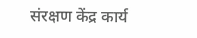संरक्षण केंद्र कार्य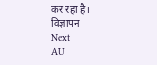कर रहा है।
विज्ञापन
Next
AU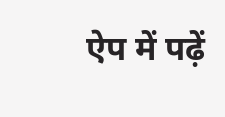ऐप में पढ़ें